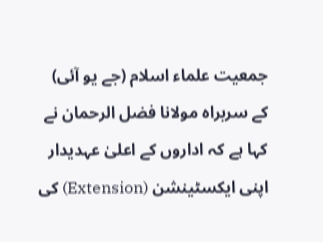جمعیت علماء اسلام (جے یو آئی) کے سربراہ مولانا فضل الرحمان نے کہا ہے کہ اداروں کے اعلیٰ عہدیدار اپنی ایکسٹینشن (Extension) کی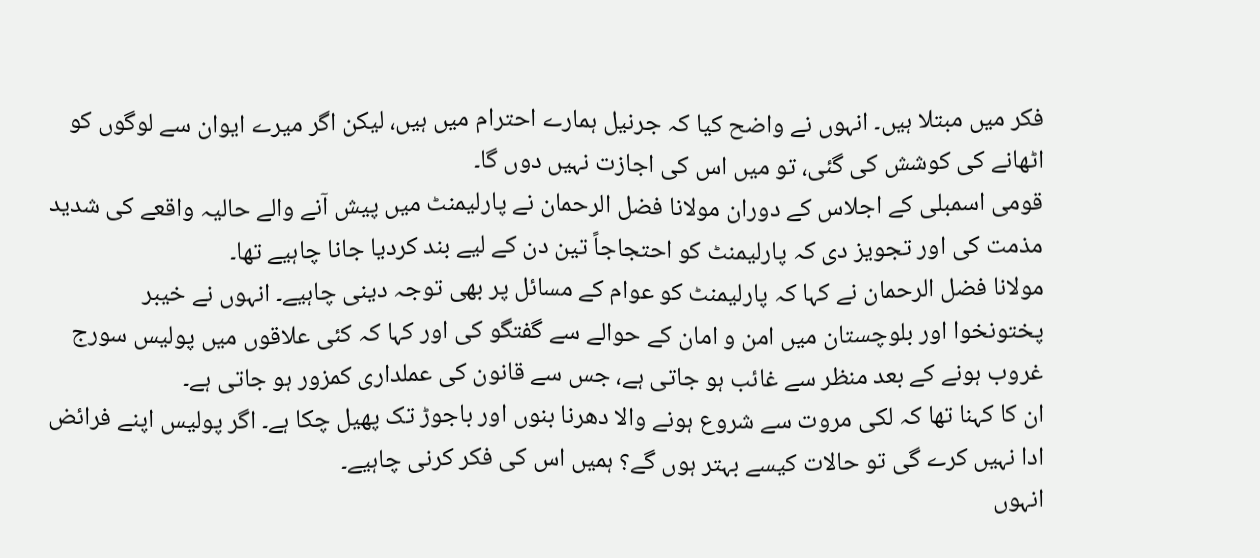فکر میں مبتلا ہیں۔ انہوں نے واضح کیا کہ جرنیل ہمارے احترام میں ہیں، لیکن اگر میرے ایوان سے لوگوں کو اٹھانے کی کوشش کی گئی، تو میں اس کی اجازت نہیں دوں گا۔
قومی اسمبلی کے اجلاس کے دوران مولانا فضل الرحمان نے پارلیمنٹ میں پیش آنے والے حالیہ واقعے کی شدید مذمت کی اور تجویز دی کہ پارلیمنٹ کو احتجاجاً تین دن کے لیے بند کردیا جانا چاہیے تھا۔
مولانا فضل الرحمان نے کہا کہ پارلیمنٹ کو عوام کے مسائل پر بھی توجہ دینی چاہیے۔ انہوں نے خیبر پختونخوا اور بلوچستان میں امن و امان کے حوالے سے گفتگو کی اور کہا کہ کئی علاقوں میں پولیس سورج غروب ہونے کے بعد منظر سے غائب ہو جاتی ہے، جس سے قانون کی عملداری کمزور ہو جاتی ہے۔
ان کا کہنا تھا کہ لکی مروت سے شروع ہونے والا دھرنا بنوں اور باجوڑ تک پھیل چکا ہے۔ اگر پولیس اپنے فرائض ادا نہیں کرے گی تو حالات کیسے بہتر ہوں گے؟ ہمیں اس کی فکر کرنی چاہیے۔
انہوں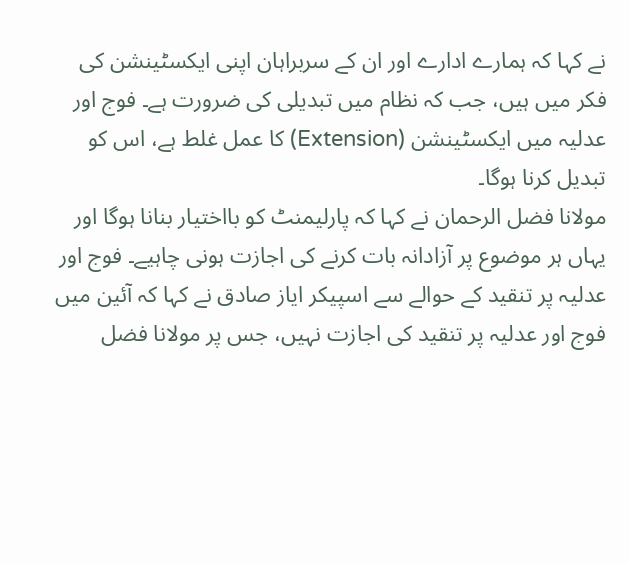نے کہا کہ ہمارے ادارے اور ان کے سربراہان اپنی ایکسٹینشن کی فکر میں ہیں، جب کہ نظام میں تبدیلی کی ضرورت ہے۔ فوج اور عدلیہ میں ایکسٹینشن (Extension) کا عمل غلط ہے، اس کو تبدیل کرنا ہوگا۔
مولانا فضل الرحمان نے کہا کہ پارلیمنٹ کو بااختیار بنانا ہوگا اور یہاں ہر موضوع پر آزادانہ بات کرنے کی اجازت ہونی چاہیے۔ فوج اور عدلیہ پر تنقید کے حوالے سے اسپیکر ایاز صادق نے کہا کہ آئین میں فوج اور عدلیہ پر تنقید کی اجازت نہیں، جس پر مولانا فضل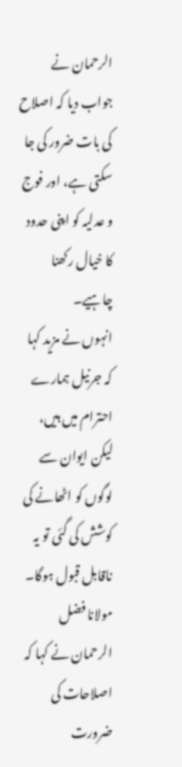الرحمان نے جواب دیا کہ اصلاح کی بات ضرور کی جا سکتی ہے، اور فوج و عدلیہ کو اپنی حدود کا خیال رکھنا چاہیے۔
انہوں نے مزید کہا کہ جرنیل ہمارے احترام میں ہیں، لیکن ایوان سے لوگوں کو اٹھانے کی کوشش کی گئی تو یہ ناقابل قبول ہوگا۔ مولانا فضل الرحمان نے کہا کہ اصلاحات کی ضرورت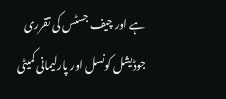ہے اور چیف جسٹس کی تقرری جوڈیشل کونسل اور پارلیمانی کمیٹی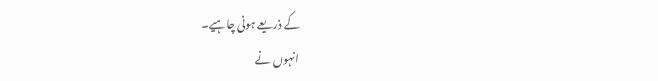کے ذریعے ہونی چاہیے۔
انہوں نے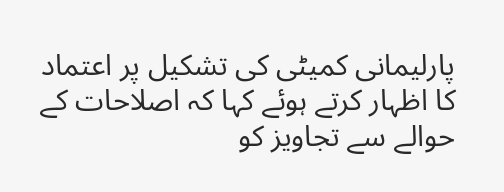پارلیمانی کمیٹی کی تشکیل پر اعتماد کا اظہار کرتے ہوئے کہا کہ اصلاحات کے حوالے سے تجاویز کو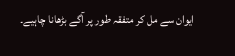ایوان سے مل کر متفقہ طور پر آگے بڑھانا چاہیے۔